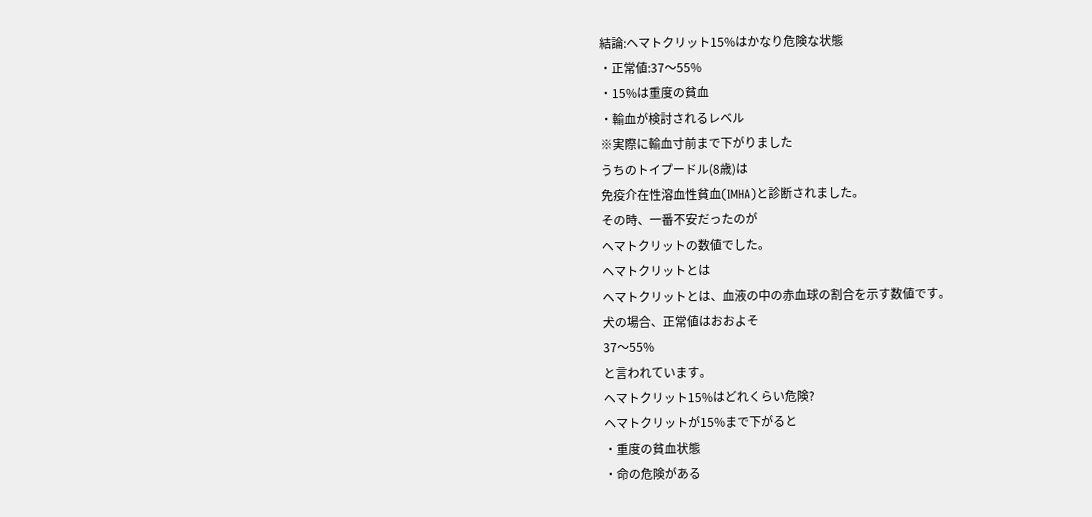結論:ヘマトクリット15%はかなり危険な状態
・正常値:37〜55%
・15%は重度の貧血
・輸血が検討されるレベル
※実際に輸血寸前まで下がりました
うちのトイプードル(8歳)は
免疫介在性溶血性貧血(IMHA)と診断されました。
その時、一番不安だったのが
ヘマトクリットの数値でした。
ヘマトクリットとは
ヘマトクリットとは、血液の中の赤血球の割合を示す数値です。
犬の場合、正常値はおおよそ
37〜55%
と言われています。
ヘマトクリット15%はどれくらい危険?
ヘマトクリットが15%まで下がると
・重度の貧血状態
・命の危険がある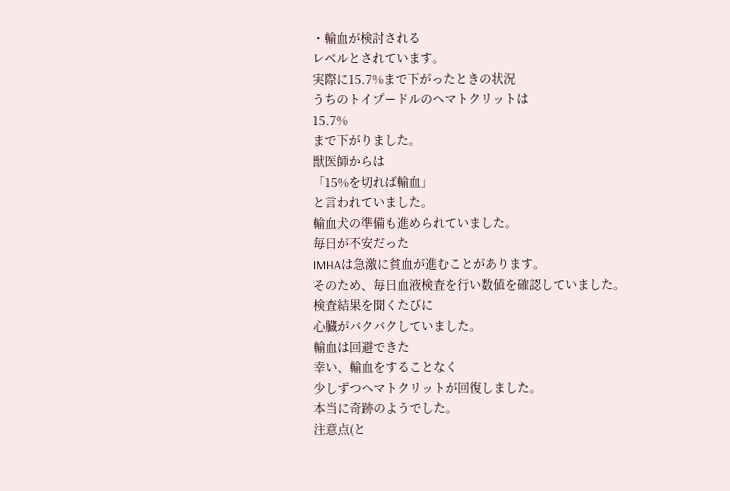・輸血が検討される
レベルとされています。
実際に15.7%まで下がったときの状況
うちのトイプードルのヘマトクリットは
15.7%
まで下がりました。
獣医師からは
「15%を切れば輸血」
と言われていました。
輸血犬の準備も進められていました。
毎日が不安だった
IMHAは急激に貧血が進むことがあります。
そのため、毎日血液検査を行い数値を確認していました。
検査結果を聞くたびに
心臓がバクバクしていました。
輸血は回避できた
幸い、輸血をすることなく
少しずつヘマトクリットが回復しました。
本当に奇跡のようでした。
注意点(と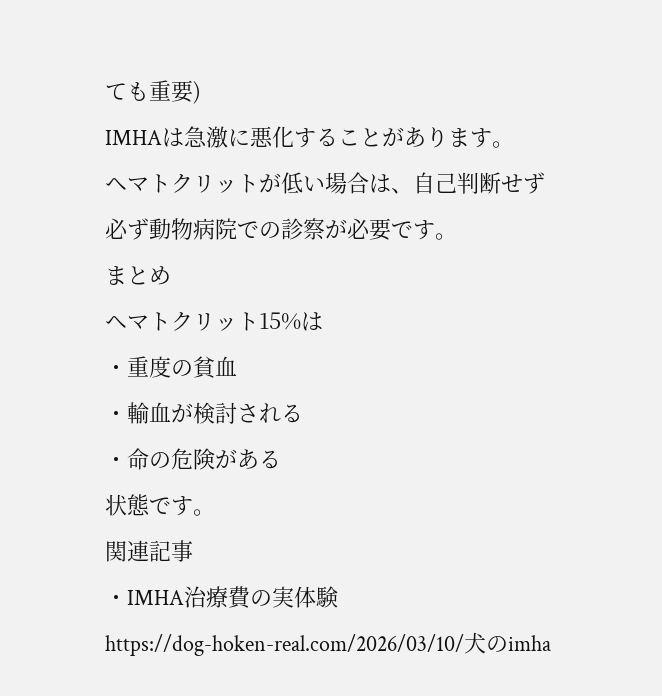ても重要)
IMHAは急激に悪化することがあります。
ヘマトクリットが低い場合は、自己判断せず
必ず動物病院での診察が必要です。
まとめ
ヘマトクリット15%は
・重度の貧血
・輸血が検討される
・命の危険がある
状態です。
関連記事
・IMHA治療費の実体験
https://dog-hoken-real.com/2026/03/10/犬のimha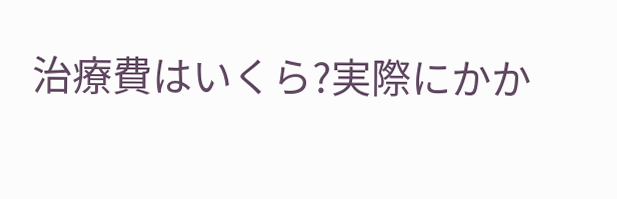治療費はいくら?実際にかか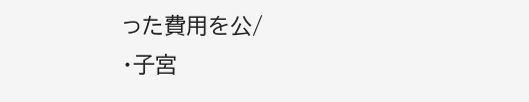った費用を公/
・子宮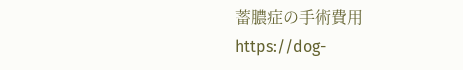蓄膿症の手術費用
https://dog-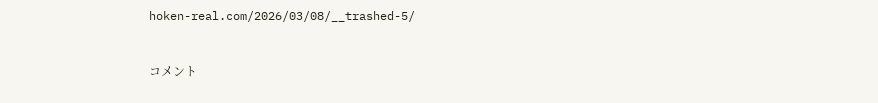hoken-real.com/2026/03/08/__trashed-5/


コメント